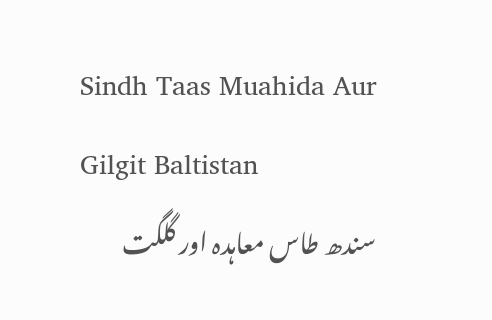Sindh Taas Muahida Aur Gilgit Baltistan
سندھ طاس معاہدہ اور گلگت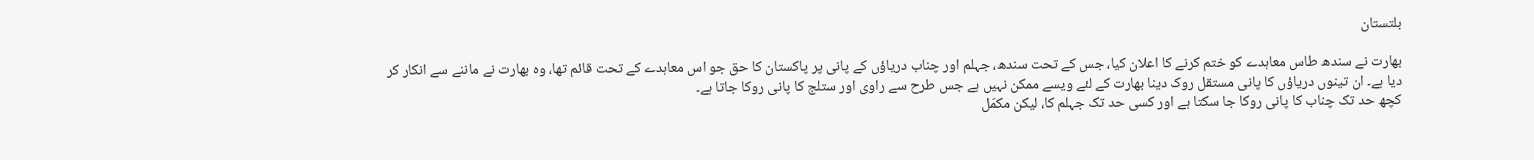بلتستان

بھارت نے سندھ طاس معاہدے کو ختم کرنے کا اعلان کیا، جس کے تحت سندھ، جہلم اور چناب دریاؤں کے پانی پر پاکستان کا حق جو اس معاہدے کے تحت قائم تھا، وہ بھارت نے ماننے سے انکار کر دیا ہے۔ ان تینوں دریاؤں کا پانی مستقل روک دینا بھارت کے لئے ویسے ممکن نہیں ہے جس طرح سے راوی اور ستلج کا پانی روکا جاتا ہے۔
کچھ حد تک چناب کا پانی روکا جا سکتا ہے اور کسی حد تک جہلم کا، لیکن مکمّل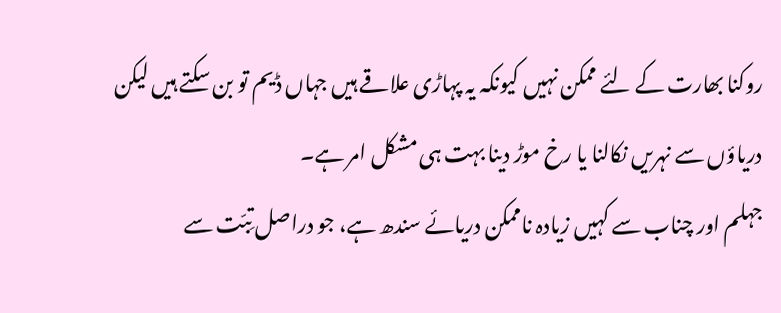روکنا بھارت کے لئے ممکن نہیں کیونکہ یہ پہاڑی علاقے ہیں جہاں ڈیم تو بن سکتے ہیں لیکن دریاؤں سے نہریں نکالنا یا رخ موڑ دینا بہت ہی مشکل امر ہے۔
جہلم اور چناب سے کہیں زیادہ ناممکن دریائے سندھ ہے، جو دراصل تِبّت سے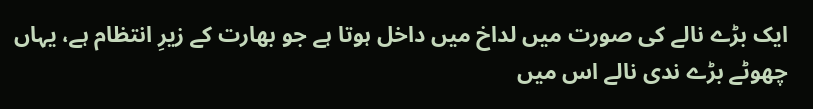ایک بڑے نالے کی صورت میں لداخ میں داخل ہوتا ہے جو بھارت کے زیرِ انتظام ہے، یہاں چھوٹے بڑے ندی نالے اس میں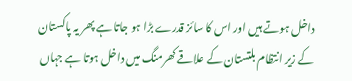داخل ہوتے ہیں اور اس کا سائز قدرے بڑا ہو جاتا ہے پھر یہ پاکستان کے زیر انتظام بلتستان کے علاقے کھرمنگ میں داخل ہوتا ہے جہاں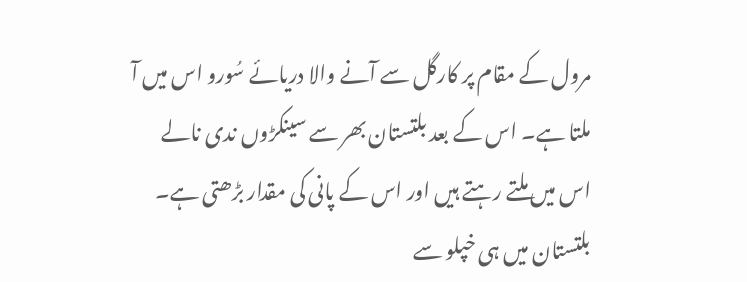مرول کے مقام پر کارگل سے آنے والا دریائے سُورو اس میں آ ملتا ہے۔ اس کے بعد بلتستان بھر سے سینکڑوں ندی نالے اس میں ملتے رہتے ہیں اور اس کے پانی کی مقدار بڑھتی ہے۔ بلتستان میں ہی خپلو سے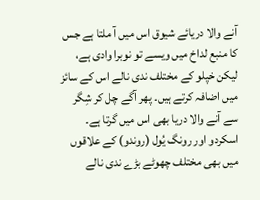آنے والا دریائے شیوق اس میں آ ملتا ہے جس کا منبع لداخ میں ویسے تو نوبرا وادی ہے، لیکن خپلو کے مختلف ندی نالے اس کے سائز میں اضافہ کرتے ہیں۔ پھر آگے چل کر شِگر سے آنے والا دریا بھی اس میں گرتا ہے۔ اسکردو اور رونگ یُول (روندو) کے علاقوں میں بھی مختلف چھوٹے بڑے ندی نالے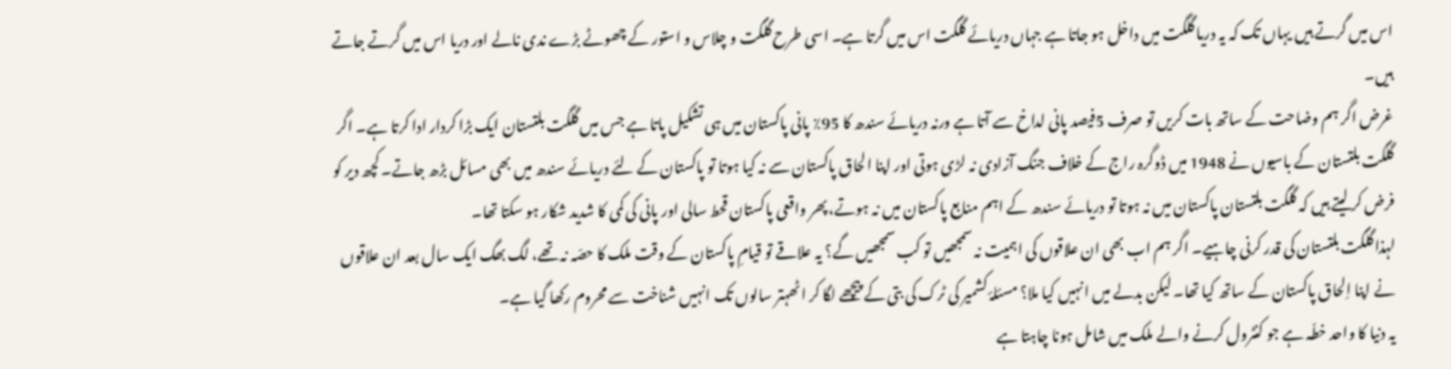اس میں گرتے ہیں یہاں تک کہ یہ دریا گلگت میں داخل ہو جاتا ہے جہاں دریائے گلگت اس میں گرتا ہے۔ اسی طرح گلگت و چلاس و استور کے چھوٹے بڑے ندی نالے اور دریا اس میں گرتے جاتے ہیں۔
غرض اگر ہم وضاحت کے ساتھ بات کریں تو صرف 5فیصد پانی لداخ سے آتا ہے ورنہ دریائے سندھ کا 95٪ پانی پاکستان میں ہی تشکیل پاتا ہے جس میں گلگت بلتستان ایک بڑا کردار ادا کرتا ہے۔ اگر گلگت بلتستان کے باسیوں نے 1948 میں ڈوگرہ راج کے خلاف جنگ آزادی نہ لڑی ہوتی اور اپنا الحاق پاکستان سے نہ کیا ہوتا تو پاکستان کے لئے دریائے سندھ میں بھی مسائل بڑھ جاتے۔ کچھ دیر کو فرض کر لیتے ہیں کہ گلگت بلتستان پاکستان میں نہ ہوتا تو دریائے سندھ کے اہم منابع پاکستان میں نہ ہوتے، پھر واقعی پاکستان قحط سالی اور پانی کی کمی کا شدید شکار ہو سکتا تھا۔
لہذا گلگت بلتستان کی قدر کرنی چاہیے۔ اگر ہم اب بھی ان علاقوں کی اہمیت نہ سمجھیں تو کب سمجھیں گے؟ یہ علاقے تو قیامِ پاکستان کے وقت ملک کا حصّہ نہ تھے، لگ بھگ ایک سال بعد ان علاقوں نے اپنا اِلحاق پاکستان کے ساتھ کیا تھا۔ لیکن بدلے میں انہیں کیا ملا؟ مسئلۂ کشمیر کی ٹرک کی بتی کے پیچھے لگا کر اٹھہتر سالوں تک انہیں شناخت سے محروم رکھا گیا ہے۔
یہ دنیا کا واحد خطّہ ہے جو کنٹرول کرنے والے ملک میں شامل ہونا چاہتا ہے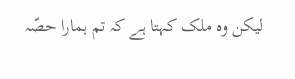لیکن وہ ملک کہتا ہے کہ تم ہمارا حصّہ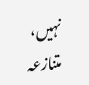نہیں، متنازعہ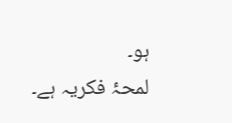ہو۔
لمحۂ فکریہ ہے۔